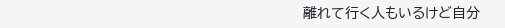離れて行く人もいるけど自分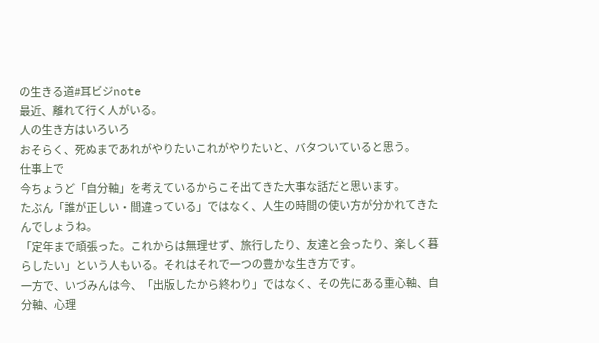の生きる道#耳ビジnote
最近、離れて行く人がいる。
人の生き方はいろいろ
おそらく、死ぬまであれがやりたいこれがやりたいと、バタついていると思う。
仕事上で
今ちょうど「自分軸」を考えているからこそ出てきた大事な話だと思います。
たぶん「誰が正しい・間違っている」ではなく、人生の時間の使い方が分かれてきたんでしょうね。
「定年まで頑張った。これからは無理せず、旅行したり、友達と会ったり、楽しく暮らしたい」という人もいる。それはそれで一つの豊かな生き方です。
一方で、いづみんは今、「出版したから終わり」ではなく、その先にある重心軸、自分軸、心理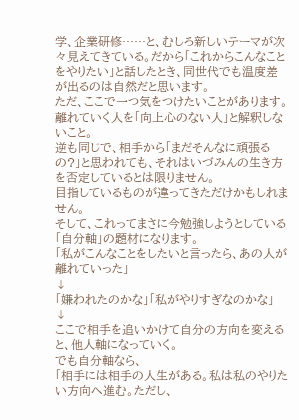学、企業研修……と、むしろ新しいテーマが次々見えてきている。だから「これからこんなことをやりたい」と話したとき、同世代でも温度差が出るのは自然だと思います。
ただ、ここで一つ気をつけたいことがあります。
離れていく人を「向上心のない人」と解釈しないこと。
逆も同じで、相手から「まだそんなに頑張るの?」と思われても、それはいづみんの生き方を否定しているとは限りません。
目指しているものが違ってきただけかもしれません。
そして、これってまさに今勉強しようとしている「自分軸」の題材になります。
「私がこんなことをしたいと言ったら、あの人が離れていった」
↓
「嫌われたのかな」「私がやりすぎなのかな」
↓
ここで相手を追いかけて自分の方向を変えると、他人軸になっていく。
でも自分軸なら、
「相手には相手の人生がある。私は私のやりたい方向へ進む。ただし、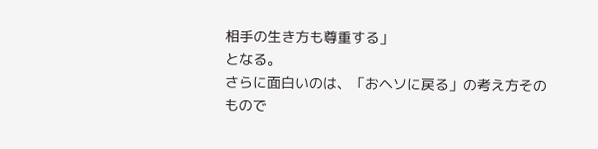相手の生き方も尊重する」
となる。
さらに面白いのは、「おヘソに戻る」の考え方そのもので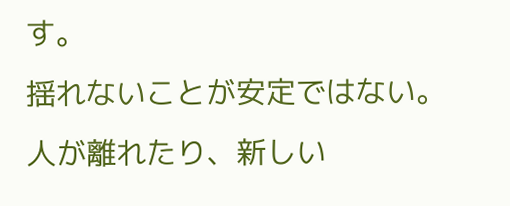す。
揺れないことが安定ではない。
人が離れたり、新しい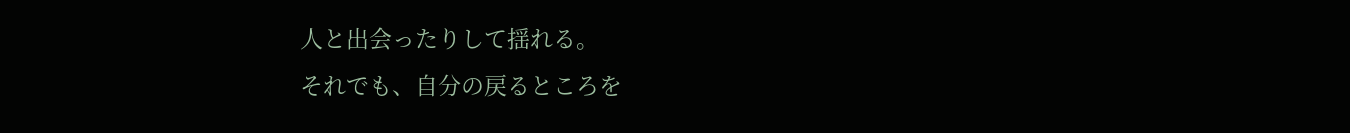人と出会ったりして揺れる。
それでも、自分の戻るところを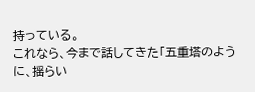持っている。
これなら、今まで話してきた「五重塔のように、揺らい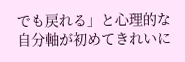でも戻れる」と心理的な自分軸が初めてきれいに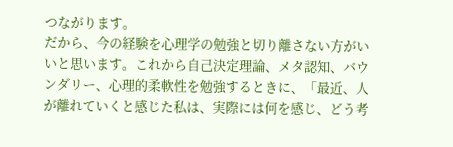つながります。
だから、今の経験を心理学の勉強と切り離さない方がいいと思います。これから自己決定理論、メタ認知、バウンダリー、心理的柔軟性を勉強するときに、「最近、人が離れていくと感じた私は、実際には何を感じ、どう考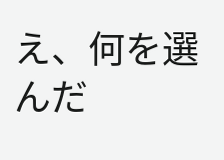え、何を選んだ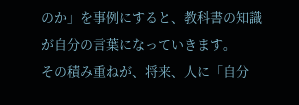のか」を事例にすると、教科書の知識が自分の言葉になっていきます。
その積み重ねが、将来、人に「自分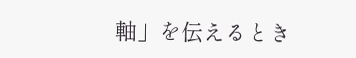軸」を伝えるとき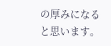の厚みになると思います。